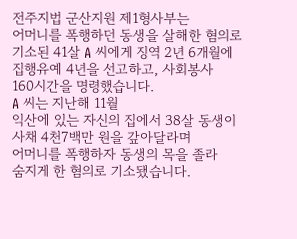전주지법 군산지원 제1형사부는
어머니를 폭행하던 동생을 살해한 혐의로 기소된 41살 A 씨에게 징역 2년 6개월에
집행유예 4년을 선고하고, 사회봉사
160시간을 명령했습니다.
A 씨는 지난해 11월
익산에 있는 자신의 집에서 38살 동생이
사채 4천7백만 원을 갚아달라며
어머니를 폭행하자 동생의 목을 졸라
숨지게 한 혐의로 기소됐습니다.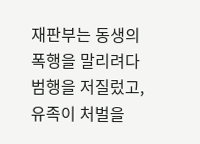재판부는 동생의 폭행을 말리려다 범행을 저질렀고, 유족이 처벌을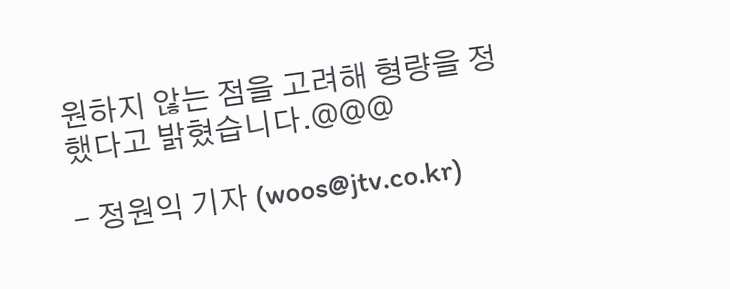원하지 않는 점을 고려해 형량을 정했다고 밝혔습니다.@@@

- 정원익 기자 (woos@jtv.co.kr)